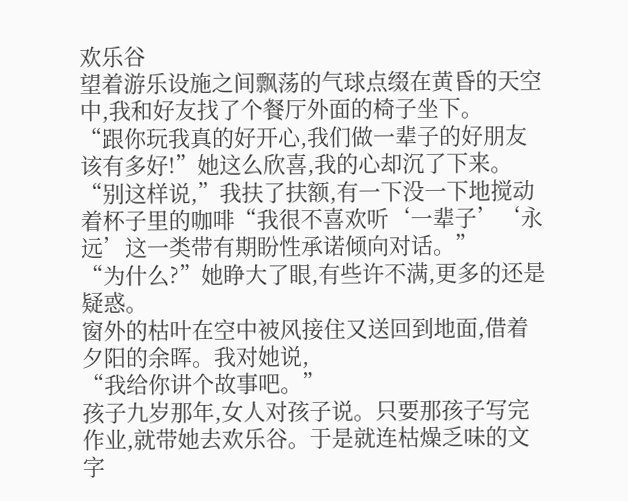欢乐谷
望着游乐设施之间飘荡的气球点缀在黄昏的天空中,我和好友找了个餐厅外面的椅子坐下。
“跟你玩我真的好开心,我们做一辈子的好朋友该有多好!”她这么欣喜,我的心却沉了下来。
“别这样说,”我扶了扶额,有一下没一下地搅动着杯子里的咖啡“我很不喜欢听‘一辈子’‘永远’这一类带有期盼性承诺倾向对话。”
“为什么?”她睁大了眼,有些许不满,更多的还是疑惑。
窗外的枯叶在空中被风接住又送回到地面,借着夕阳的余晖。我对她说,
“我给你讲个故事吧。”
孩子九岁那年,女人对孩子说。只要那孩子写完作业,就带她去欢乐谷。于是就连枯燥乏味的文字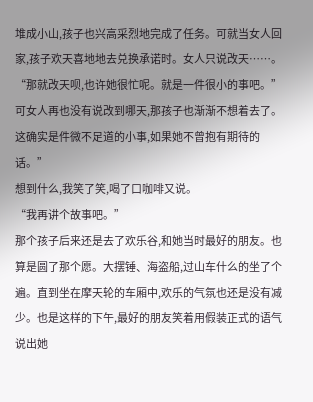堆成小山,孩子也兴高采烈地完成了任务。可就当女人回家,孩子欢天喜地地去兑换承诺时。女人只说改天……。
“那就改天呗,也许她很忙呢。就是一件很小的事吧。”
可女人再也没有说改到哪天,那孩子也渐渐不想着去了。这确实是件微不足道的小事,如果她不曾抱有期待的话。”
想到什么,我笑了笑,喝了口咖啡又说。
“我再讲个故事吧。”
那个孩子后来还是去了欢乐谷,和她当时最好的朋友。也算是圆了那个愿。大摆锤、海盗船,过山车什么的坐了个遍。直到坐在摩天轮的车厢中,欢乐的气氛也还是没有减少。也是这样的下午,最好的朋友笑着用假装正式的语气说出她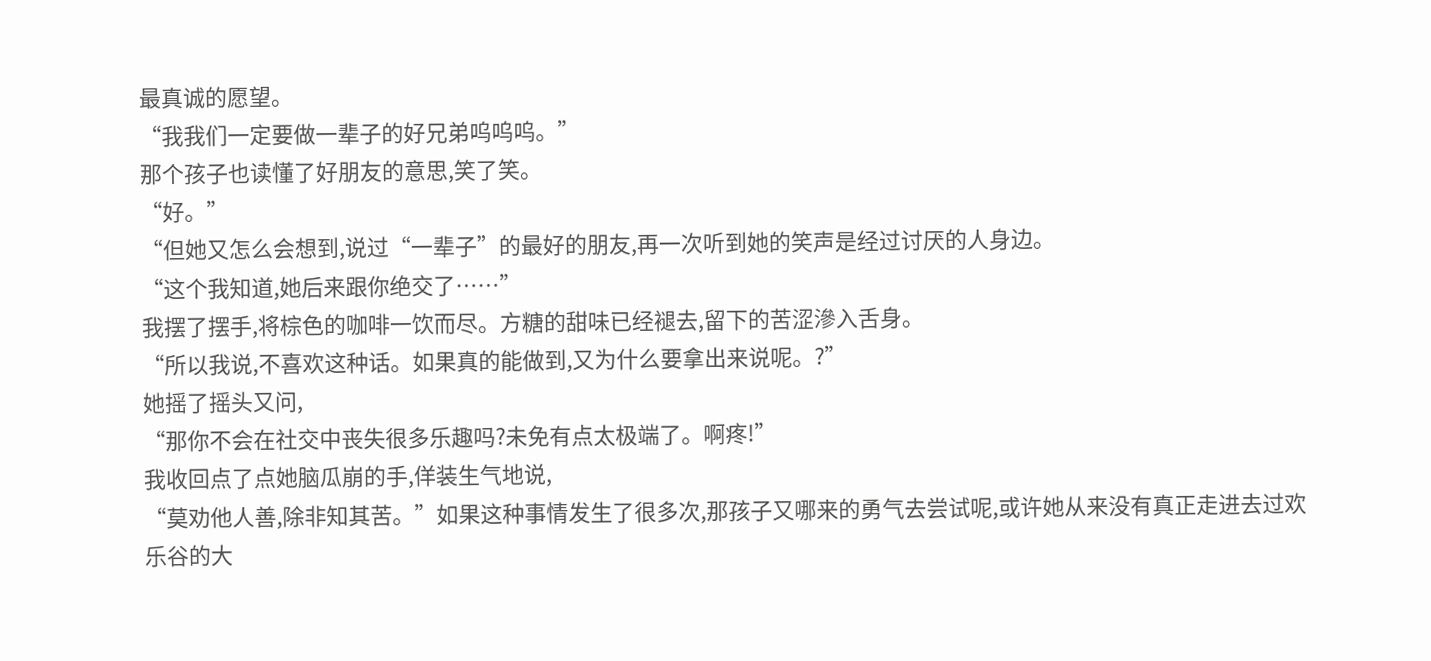最真诚的愿望。
“我我们一定要做一辈子的好兄弟呜呜呜。”
那个孩子也读懂了好朋友的意思,笑了笑。
“好。”
“但她又怎么会想到,说过“一辈子”的最好的朋友,再一次听到她的笑声是经过讨厌的人身边。
“这个我知道,她后来跟你绝交了……”
我摆了摆手,将棕色的咖啡一饮而尽。方糖的甜味已经褪去,留下的苦涩滲入舌身。
“所以我说,不喜欢这种话。如果真的能做到,又为什么要拿出来说呢。?”
她摇了摇头又问,
“那你不会在社交中丧失很多乐趣吗?未免有点太极端了。啊疼!”
我收回点了点她脑瓜崩的手,佯装生气地说,
“莫劝他人善,除非知其苦。”如果这种事情发生了很多次,那孩子又哪来的勇气去尝试呢,或许她从来没有真正走进去过欢乐谷的大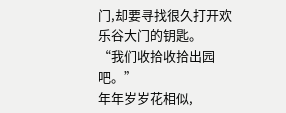门,却要寻找很久打开欢乐谷大门的钥匙。
“我们收拾收拾出园吧。”
年年岁岁花相似,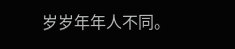岁岁年年人不同。